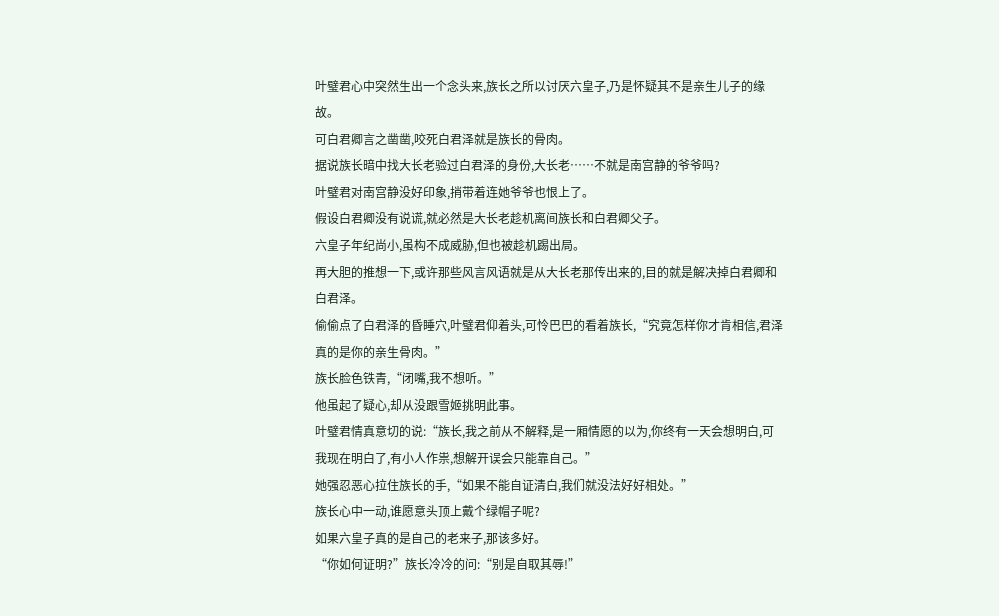叶璧君心中突然生出一个念头来,族长之所以讨厌六皇子,乃是怀疑其不是亲生儿子的缘故。
可白君卿言之凿凿,咬死白君泽就是族长的骨肉。
据说族长暗中找大长老验过白君泽的身份,大长老……不就是南宫静的爷爷吗?
叶璧君对南宫静没好印象,捎带着连她爷爷也恨上了。
假设白君卿没有说谎,就必然是大长老趁机离间族长和白君卿父子。
六皇子年纪尚小,虽构不成威胁,但也被趁机踢出局。
再大胆的推想一下,或许那些风言风语就是从大长老那传出来的,目的就是解决掉白君卿和白君泽。
偷偷点了白君泽的昏睡穴,叶璧君仰着头,可怜巴巴的看着族长,“究竟怎样你才肯相信,君泽真的是你的亲生骨肉。”
族长脸色铁青,“闭嘴,我不想听。”
他虽起了疑心,却从没跟雪姬挑明此事。
叶璧君情真意切的说:“族长,我之前从不解释,是一厢情愿的以为,你终有一天会想明白,可我现在明白了,有小人作祟,想解开误会只能靠自己。”
她强忍恶心拉住族长的手,“如果不能自证清白,我们就没法好好相处。”
族长心中一动,谁愿意头顶上戴个绿帽子呢?
如果六皇子真的是自己的老来子,那该多好。
“你如何证明?”族长冷冷的问:“别是自取其辱!”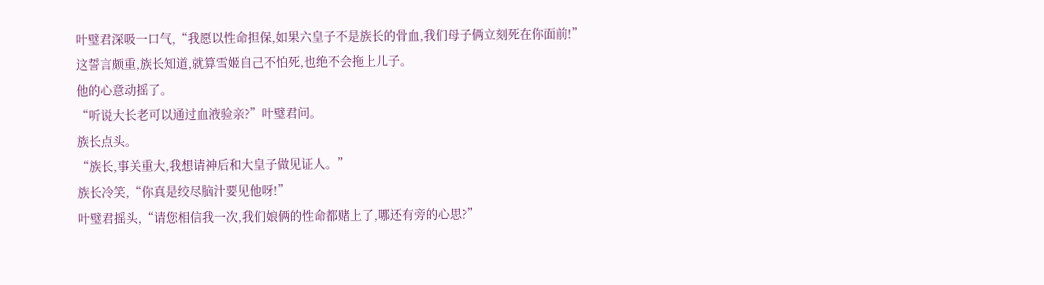叶璧君深吸一口气,“我愿以性命担保,如果六皇子不是族长的骨血,我们母子俩立刻死在你面前!”
这誓言颇重,族长知道,就算雪姬自己不怕死,也绝不会拖上儿子。
他的心意动摇了。
“听说大长老可以通过血液验亲?”叶璧君问。
族长点头。
“族长,事关重大,我想请神后和大皇子做见证人。”
族长冷笑,“你真是绞尽脑汁要见他呀!”
叶璧君摇头,“请您相信我一次,我们娘俩的性命都赌上了,哪还有旁的心思?”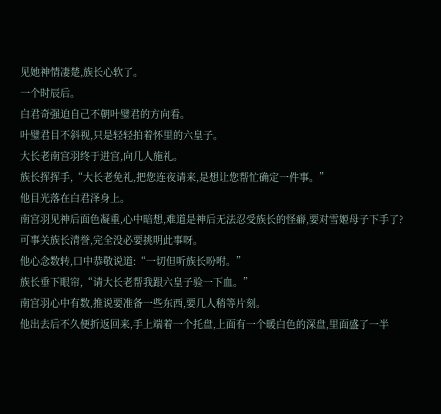见她神情凄楚,族长心软了。
一个时辰后。
白君奇强迫自己不朝叶璧君的方向看。
叶璧君目不斜视,只是轻轻拍着怀里的六皇子。
大长老南宫羽终于进宫,向几人施礼。
族长挥挥手,“大长老免礼,把您连夜请来,是想让您帮忙确定一件事。”
他目光落在白君泽身上。
南宫羽见神后面色凝重,心中暗想,难道是神后无法忍受族长的怪癖,要对雪姬母子下手了?
可事关族长清誉,完全没必要挑明此事呀。
他心念数转,口中恭敬说道:“一切但听族长吩咐。”
族长垂下眼帘,“请大长老帮我跟六皇子验一下血。”
南宫羽心中有数,推说要准备一些东西,要几人稍等片刻。
他出去后不久便折返回来,手上端着一个托盘,上面有一个暖白色的深盘,里面盛了一半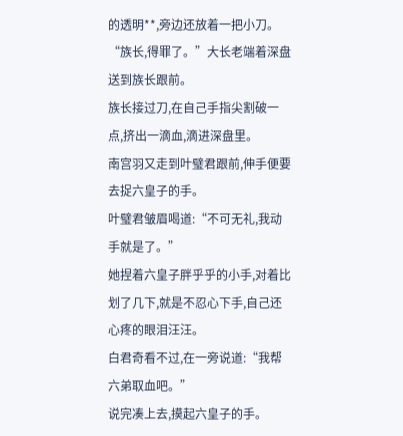的透明**,旁边还放着一把小刀。
“族长,得罪了。”大长老端着深盘送到族长跟前。
族长接过刀,在自己手指尖割破一点,挤出一滴血,滴进深盘里。
南宫羽又走到叶璧君跟前,伸手便要去捉六皇子的手。
叶璧君皱眉喝道:“不可无礼,我动手就是了。”
她捏着六皇子胖乎乎的小手,对着比划了几下,就是不忍心下手,自己还心疼的眼泪汪汪。
白君奇看不过,在一旁说道:“我帮六弟取血吧。”
说完凑上去,摸起六皇子的手。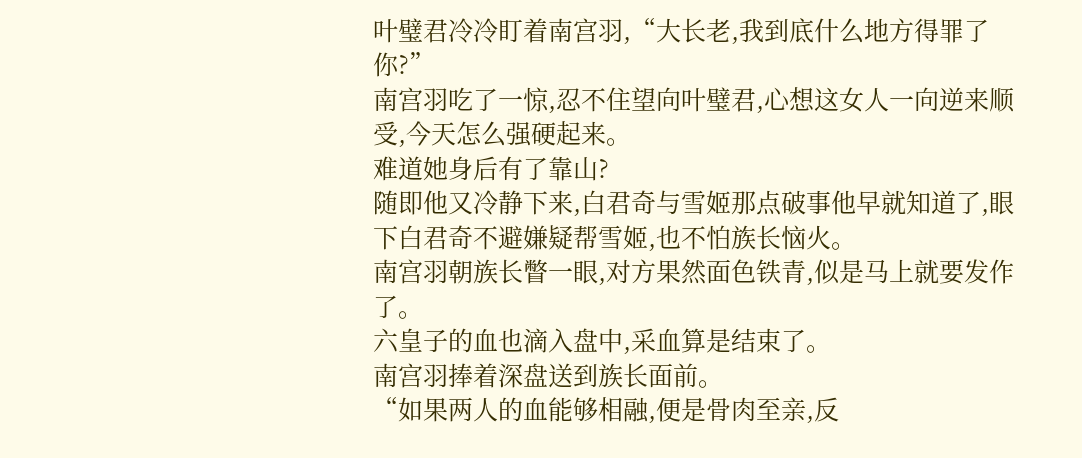叶璧君冷冷盯着南宫羽,“大长老,我到底什么地方得罪了你?”
南宫羽吃了一惊,忍不住望向叶璧君,心想这女人一向逆来顺受,今天怎么强硬起来。
难道她身后有了靠山?
随即他又冷静下来,白君奇与雪姬那点破事他早就知道了,眼下白君奇不避嫌疑帮雪姬,也不怕族长恼火。
南宫羽朝族长瞥一眼,对方果然面色铁青,似是马上就要发作了。
六皇子的血也滴入盘中,采血算是结束了。
南宫羽捧着深盘送到族长面前。
“如果两人的血能够相融,便是骨肉至亲,反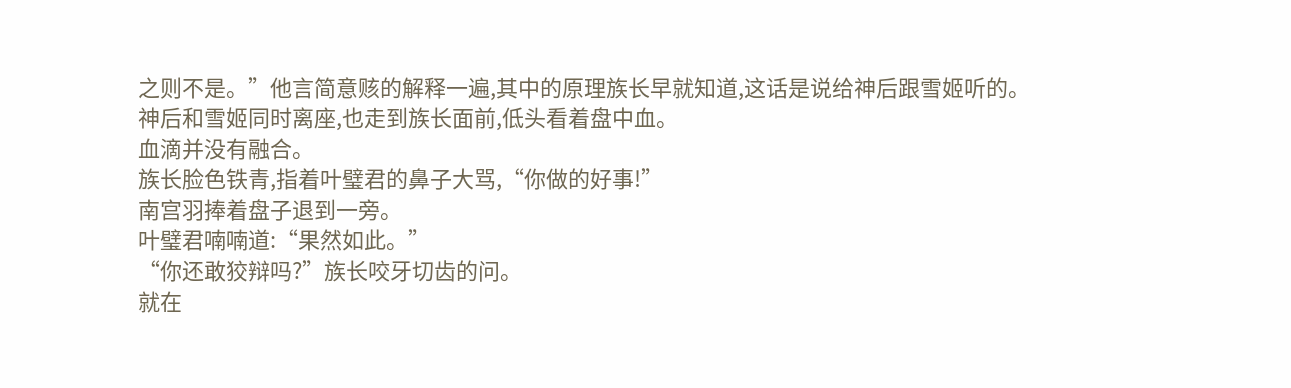之则不是。”他言简意赅的解释一遍,其中的原理族长早就知道,这话是说给神后跟雪姬听的。
神后和雪姬同时离座,也走到族长面前,低头看着盘中血。
血滴并没有融合。
族长脸色铁青,指着叶璧君的鼻子大骂,“你做的好事!”
南宫羽捧着盘子退到一旁。
叶璧君喃喃道:“果然如此。”
“你还敢狡辩吗?”族长咬牙切齿的问。
就在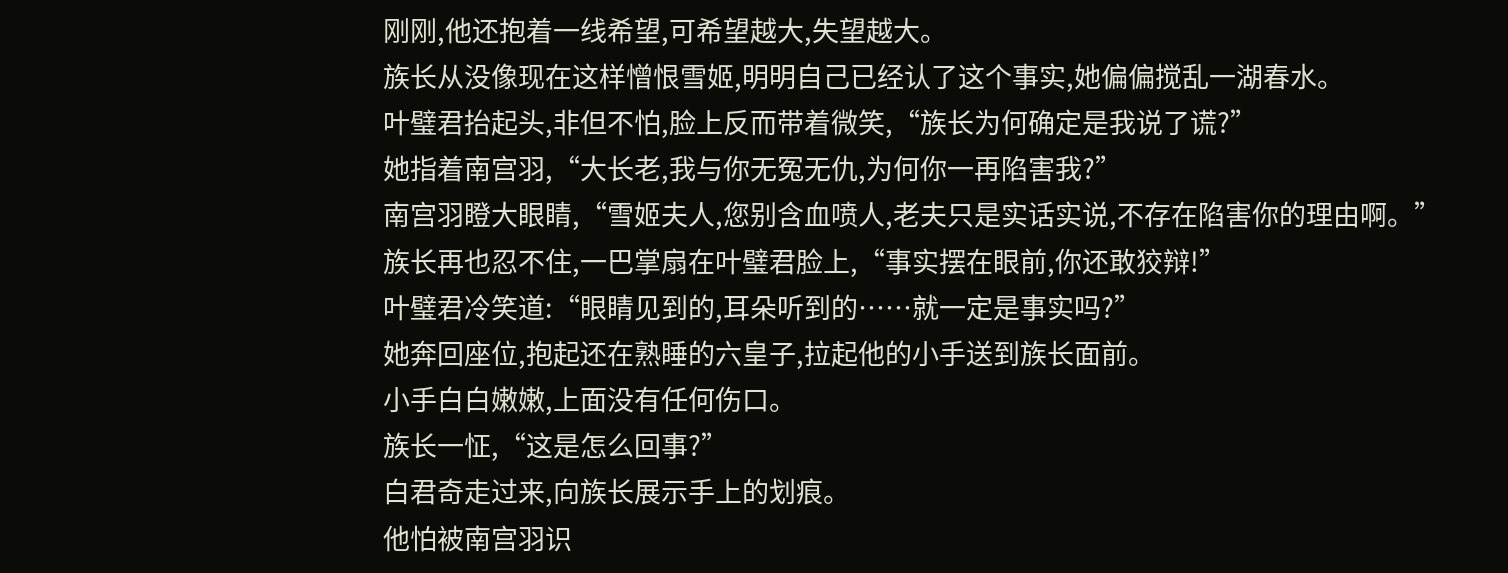刚刚,他还抱着一线希望,可希望越大,失望越大。
族长从没像现在这样憎恨雪姬,明明自己已经认了这个事实,她偏偏搅乱一湖春水。
叶璧君抬起头,非但不怕,脸上反而带着微笑,“族长为何确定是我说了谎?”
她指着南宫羽,“大长老,我与你无冤无仇,为何你一再陷害我?”
南宫羽瞪大眼睛,“雪姬夫人,您别含血喷人,老夫只是实话实说,不存在陷害你的理由啊。”
族长再也忍不住,一巴掌扇在叶璧君脸上,“事实摆在眼前,你还敢狡辩!”
叶璧君冷笑道:“眼睛见到的,耳朵听到的……就一定是事实吗?”
她奔回座位,抱起还在熟睡的六皇子,拉起他的小手送到族长面前。
小手白白嫩嫩,上面没有任何伤口。
族长一怔,“这是怎么回事?”
白君奇走过来,向族长展示手上的划痕。
他怕被南宫羽识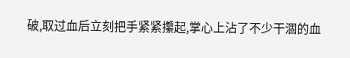破,取过血后立刻把手紧紧攥起,掌心上沾了不少干涸的血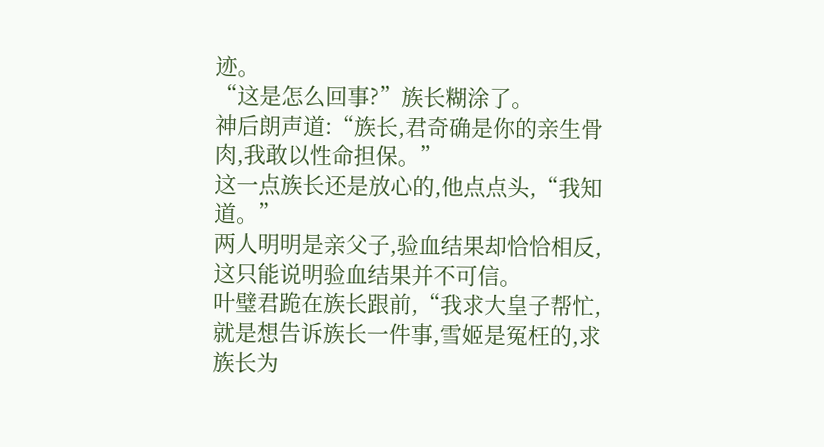迹。
“这是怎么回事?”族长糊涂了。
神后朗声道:“族长,君奇确是你的亲生骨肉,我敢以性命担保。”
这一点族长还是放心的,他点点头,“我知道。”
两人明明是亲父子,验血结果却恰恰相反,这只能说明验血结果并不可信。
叶璧君跪在族长跟前,“我求大皇子帮忙,就是想告诉族长一件事,雪姬是冤枉的,求族长为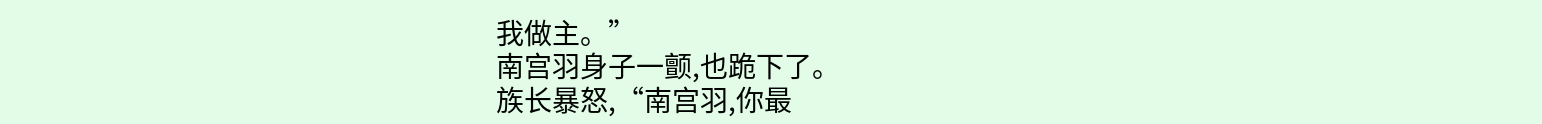我做主。”
南宫羽身子一颤,也跪下了。
族长暴怒,“南宫羽,你最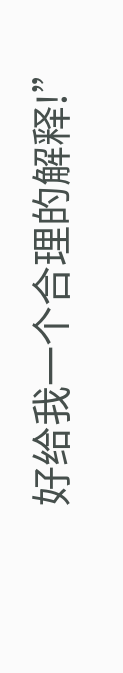好给我一个合理的解释!”